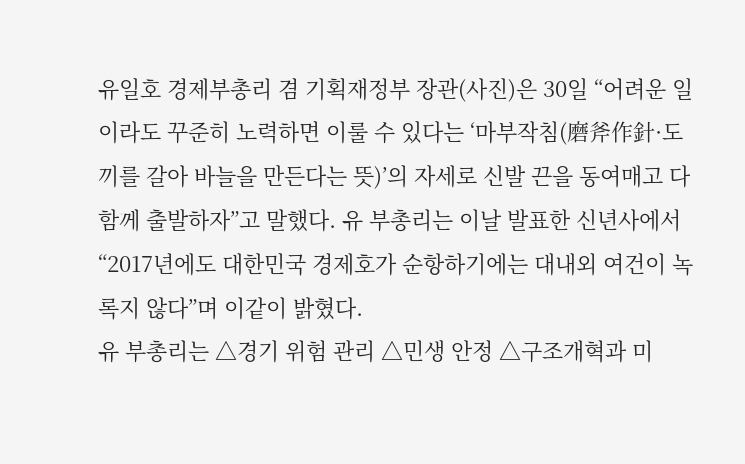유일호 경제부총리 겸 기획재정부 장관(사진)은 30일 “어려운 일이라도 꾸준히 노력하면 이룰 수 있다는 ‘마부작침(磨斧作針·도끼를 갈아 바늘을 만든다는 뜻)’의 자세로 신발 끈을 동여매고 다 함께 출발하자”고 말했다. 유 부총리는 이날 발표한 신년사에서 “2017년에도 대한민국 경제호가 순항하기에는 대내외 여건이 녹록지 않다”며 이같이 밝혔다.
유 부총리는 △경기 위험 관리 △민생 안정 △구조개혁과 미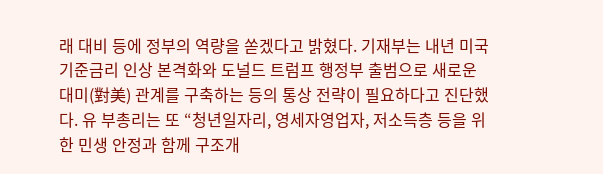래 대비 등에 정부의 역량을 쏟겠다고 밝혔다. 기재부는 내년 미국 기준금리 인상 본격화와 도널드 트럼프 행정부 출범으로 새로운 대미(對美) 관계를 구축하는 등의 통상 전략이 필요하다고 진단했다. 유 부총리는 또 “청년일자리, 영세자영업자, 저소득층 등을 위한 민생 안정과 함께 구조개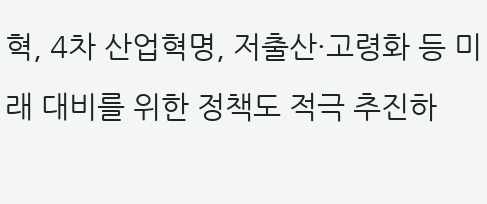혁, 4차 산업혁명, 저출산·고령화 등 미래 대비를 위한 정책도 적극 추진하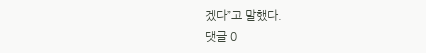겠다”고 말했다.
댓글 0